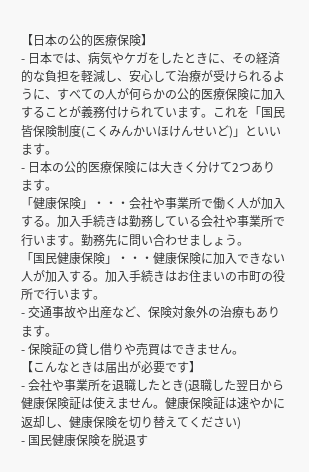【日本の公的医療保険】
- 日本では、病気やケガをしたときに、その経済的な負担を軽減し、安心して治療が受けられるように、すべての人が何らかの公的医療保険に加入することが義務付けられています。これを「国民皆保険制度(こくみんかいほけんせいど)」といいます。
- 日本の公的医療保険には大きく分けて2つあります。
「健康保険」・・・会社や事業所で働く人が加入する。加入手続きは勤務している会社や事業所で行います。勤務先に問い合わせましょう。
「国民健康保険」・・・健康保険に加入できない人が加入する。加入手続きはお住まいの市町の役所で行います。
- 交通事故や出産など、保険対象外の治療もあります。
- 保険証の貸し借りや売買はできません。
【こんなときは届出が必要です】
- 会社や事業所を退職したとき(退職した翌日から健康保険証は使えません。健康保険証は速やかに返却し、健康保険を切り替えてください)
- 国民健康保険を脱退す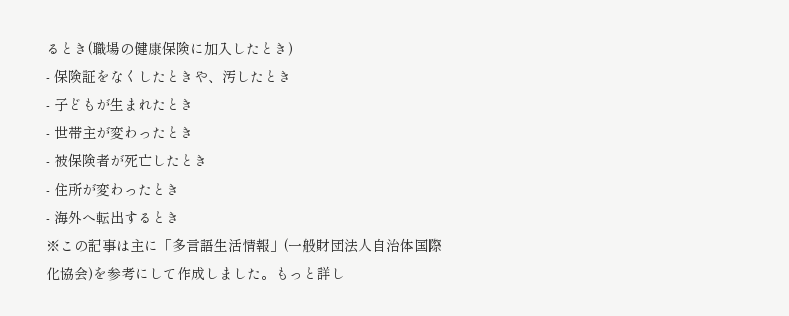るとき(職場の健康保険に加入したとき)
- 保険証をなくしたときや、汚したとき
- 子どもが生まれたとき
- 世帯主が変わったとき
- 被保険者が死亡したとき
- 住所が変わったとき
- 海外へ転出するとき
※この記事は主に「多言語生活情報」(一般財団法人自治体国際化協会)を参考にして作成しました。もっと詳し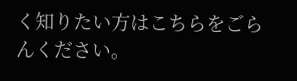く知りたい方はこちらをごらんください。